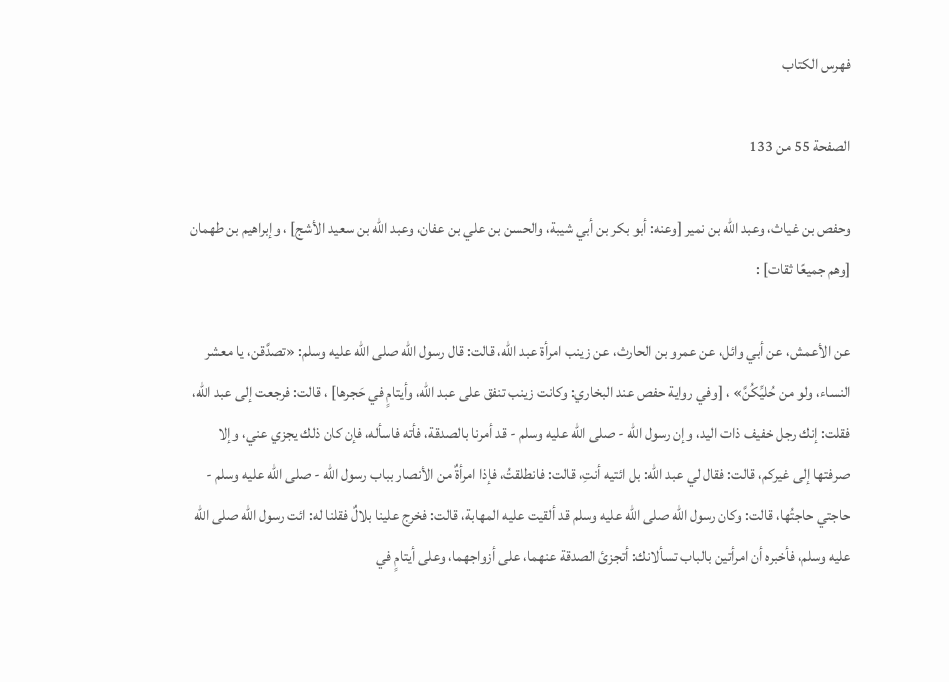فهرس الكتاب

الصفحة 55 من 133

وحفص بن غياث، وعبد الله بن نمير [وعنه: أبو بكر بن أبي شيبة، والحسن بن علي بن عفان، وعبد الله بن سعيد الأشج] ، وإبراهيم بن طهمان [وهم جميعًا ثقات] :

عن الأعمش، عن أبي وائل، عن عمرو بن الحارث، عن زينب امرأة عبد الله، قالت: قال رسول الله صلى الله عليه وسلم: «تصدَّقن، يا معشر النساء، ولو من حُليِّكُنَّ» ، [وفي رواية حفص عند البخاري: وكانت زينب تنفق على عبد الله، وأيتامٍ في حَجرها] ، قالت: فرجعت إلى عبد الله، فقلت: إنك رجل خفيف ذات اليد، وإن رسول الله - صلى الله عليه وسلم - قد أمرنا بالصدقة، فأته فاسأله، فإن كان ذلك يجزي عني، وإلا صرفتها إلى غيركم، قالت: فقال لي عبد الله: بل ائتيه أنتِ، قالت: فانطلقتُ، فإذا امرأةٌ من الأنصار بباب رسول الله - صلى الله عليه وسلم - حاجتي حاجتُها، قالت: وكان رسول الله صلى الله عليه وسلم قد ألقيت عليه المهابة، قالت: فخرج علينا بلالٌ فقلنا له: ائت رسول الله صلى الله عليه وسلم، فأخبره أن امرأتين بالباب تسألانك: أتجزئ الصدقة عنهما، على أزواجهما، وعلى أيتامٍ في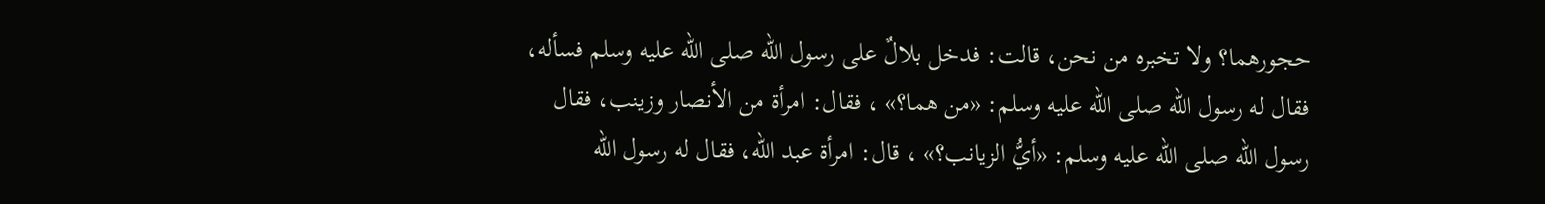حجورهما؟ ولا تخبره من نحن، قالت: فدخل بلالٌ على رسول الله صلى الله عليه وسلم فسأله، فقال له رسول الله صلى الله عليه وسلم: «من هما؟» ، فقال: امرأة من الأنصار وزينب، فقال رسول الله صلى الله عليه وسلم: «أيُّ الزيانب؟» ، قال: امرأة عبد الله، فقال له رسول الله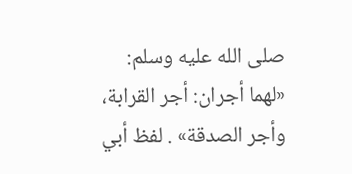صلى الله عليه وسلم: «لهما أجران: أجر القرابة، وأجر الصدقة» . لفظ أبي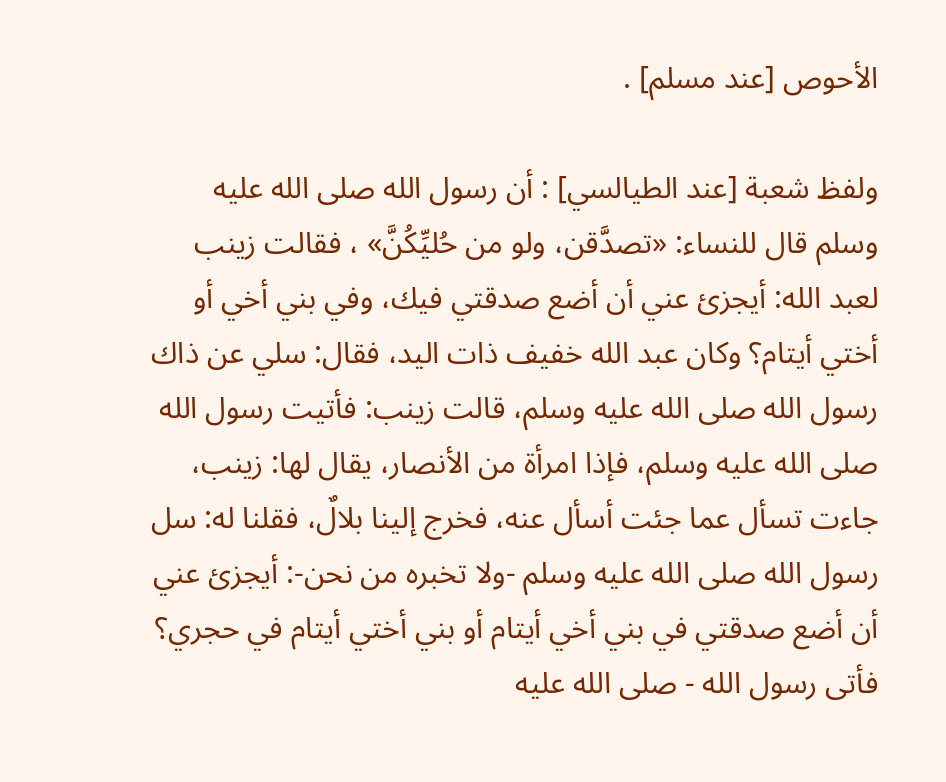الأحوص [عند مسلم] .

ولفظ شعبة [عند الطيالسي] : أن رسول الله صلى الله عليه وسلم قال للنساء: «تصدَّقن، ولو من حُليِّكُنَّ» ، فقالت زينب لعبد الله: أيجزئ عني أن أضع صدقتي فيك، وفي بني أخي أو أختي أيتام؟ وكان عبد الله خفيف ذات اليد، فقال: سلي عن ذاك رسول الله صلى الله عليه وسلم، قالت زينب: فأتيت رسول الله صلى الله عليه وسلم، فإذا امرأة من الأنصار، يقال لها: زينب، جاءت تسأل عما جئت أسأل عنه، فخرج إلينا بلالٌ، فقلنا له: سل رسول الله صلى الله عليه وسلم -ولا تخبره من نحن-: أيجزئ عني أن أضع صدقتي في بني أخي أيتام أو بني أختي أيتام في حجري؟ فأتى رسول الله - صلى الله عليه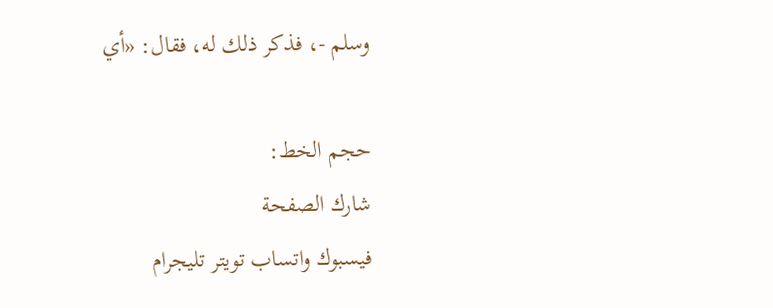وسلم -، فذكر ذلك له، فقال: «أي

حجم الخط:
شارك الصفحة
فيسبوك واتساب تويتر تليجرام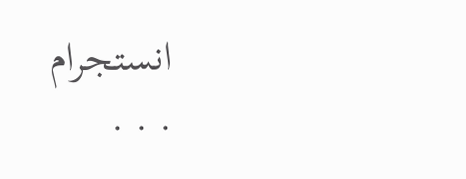انستجرام
. . .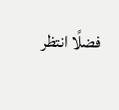فضلًا انتظر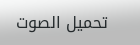تحميل الصوت